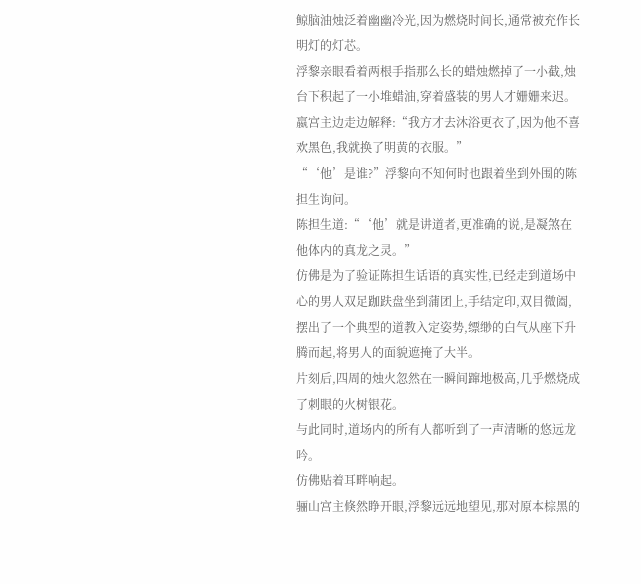鲸脑油烛泛着幽幽冷光,因为燃烧时间长,通常被充作长明灯的灯芯。
浮黎亲眼看着两根手指那么长的蜡烛燃掉了一小截,烛台下积起了一小堆蜡油,穿着盛装的男人才姗姗来迟。
嬴宫主边走边解释:“我方才去沐浴更衣了,因为他不喜欢黑色,我就换了明黄的衣服。”
“‘他’是谁?”浮黎向不知何时也跟着坐到外围的陈担生询问。
陈担生道:“‘他’就是讲道者,更准确的说,是凝煞在他体内的真龙之灵。”
仿佛是为了验证陈担生话语的真实性,已经走到道场中心的男人双足跏趺盘坐到蒲团上,手结定印,双目微阖,摆出了一个典型的道教入定姿势,缥缈的白气从座下升腾而起,将男人的面貌遮掩了大半。
片刻后,四周的烛火忽然在一瞬间蹿地极高,几乎燃烧成了刺眼的火树银花。
与此同时,道场内的所有人都听到了一声清晰的悠远龙吟。
仿佛贴着耳畔响起。
骊山宫主倏然睁开眼,浮黎远远地望见,那对原本棕黑的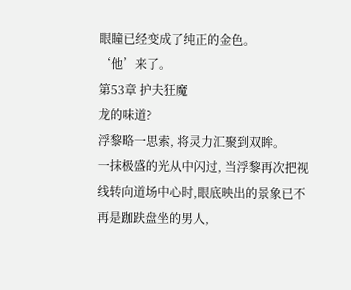眼瞳已经变成了纯正的金色。
‘他’来了。
第53章 护夫狂魔
龙的味道?
浮黎略一思索, 将灵力汇聚到双眸。
一抹极盛的光从中闪过, 当浮黎再次把视线转向道场中心时,眼底映出的景象已不再是跏趺盘坐的男人,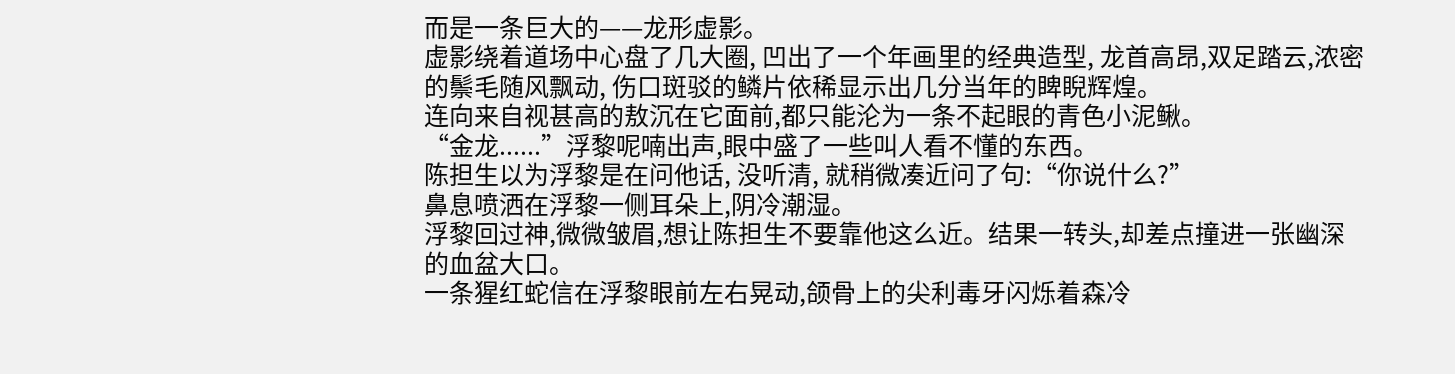而是一条巨大的——龙形虚影。
虚影绕着道场中心盘了几大圈, 凹出了一个年画里的经典造型, 龙首高昂,双足踏云,浓密的鬃毛随风飘动, 伤口斑驳的鳞片依稀显示出几分当年的睥睨辉煌。
连向来自视甚高的敖沉在它面前,都只能沦为一条不起眼的青色小泥鳅。
“金龙......”浮黎呢喃出声,眼中盛了一些叫人看不懂的东西。
陈担生以为浮黎是在问他话, 没听清, 就稍微凑近问了句:“你说什么?”
鼻息喷洒在浮黎一侧耳朵上,阴冷潮湿。
浮黎回过神,微微皱眉,想让陈担生不要靠他这么近。结果一转头,却差点撞进一张幽深的血盆大口。
一条猩红蛇信在浮黎眼前左右晃动,颌骨上的尖利毒牙闪烁着森冷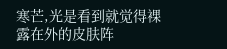寒芒,光是看到就觉得裸露在外的皮肤阵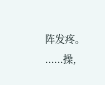阵发疼。
......操,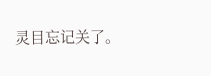灵目忘记关了。